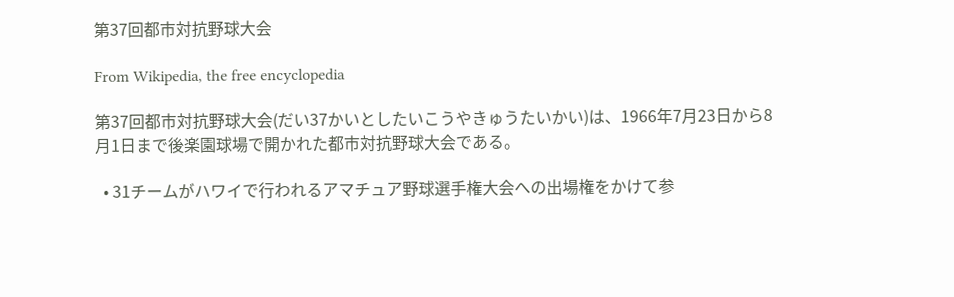第37回都市対抗野球大会

From Wikipedia, the free encyclopedia

第37回都市対抗野球大会(だい37かいとしたいこうやきゅうたいかい)は、1966年7月23日から8月1日まで後楽園球場で開かれた都市対抗野球大会である。

  • 31チームがハワイで行われるアマチュア野球選手権大会への出場権をかけて参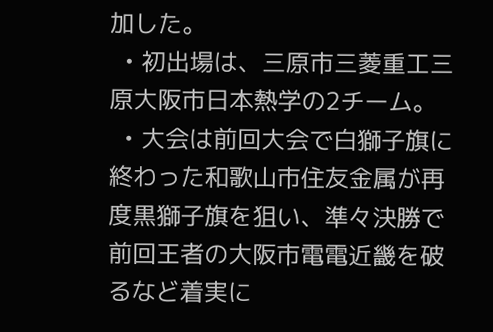加した。
  • 初出場は、三原市三菱重工三原大阪市日本熱学の2チーム。
  • 大会は前回大会で白獅子旗に終わった和歌山市住友金属が再度黒獅子旗を狙い、準々決勝で前回王者の大阪市電電近畿を破るなど着実に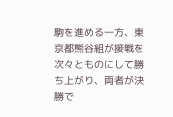駒を進める一方、東京都熊谷組が接戦を次々とものにして勝ち上がり、両者が決勝で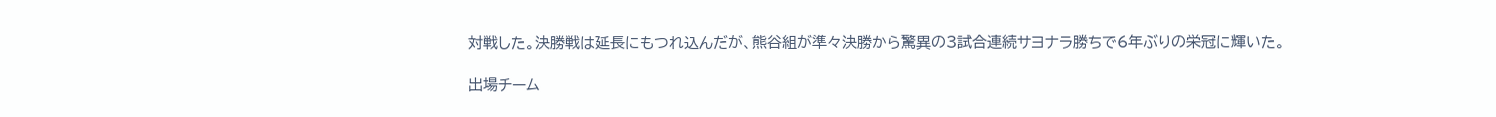対戦した。決勝戦は延長にもつれ込んだが、熊谷組が準々決勝から驚異の3試合連続サヨナラ勝ちで6年ぶりの栄冠に輝いた。

出場チーム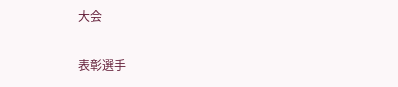大会

表彰選手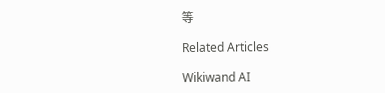等

Related Articles

Wikiwand AI